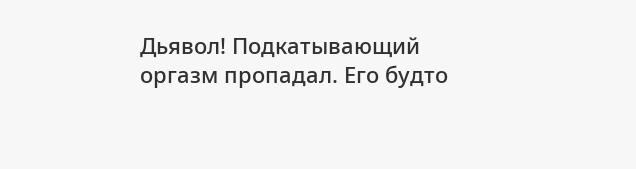Дьявол! Подкатывающий оргазм пропадал. Его будто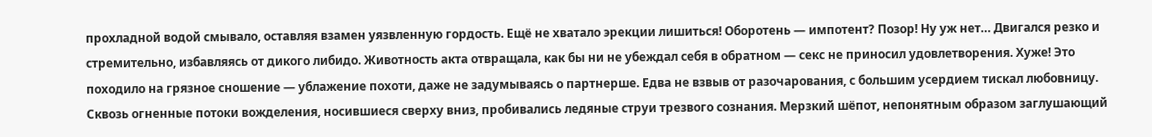прохладной водой смывало, оставляя взамен уязвленную гордость. Ещё не хватало эрекции лишиться! Оборотень — импотент? Позор! Ну уж нет… Двигался резко и стремительно, избавляясь от дикого либидо. Животность акта отвращала, как бы ни не убеждал себя в обратном — секс не приносил удовлетворения. Хуже! Это походило на грязное сношение — ублажение похоти, даже не задумываясь о партнерше. Едва не взвыв от разочарования, с большим усердием тискал любовницу. Сквозь огненные потоки вожделения, носившиеся сверху вниз, пробивались ледяные струи трезвого сознания. Мерзкий шёпот, непонятным образом заглушающий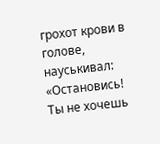грохот крови в голове, науськивал: «Остановись! Ты не хочешь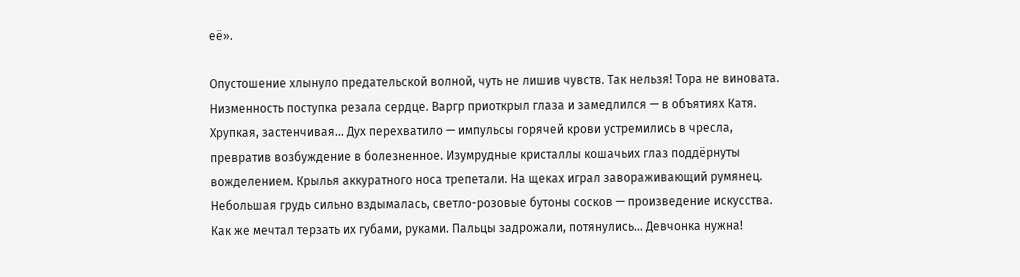её».

Опустошение хлынуло предательской волной, чуть не лишив чувств. Так нельзя! Тора не виновата. Низменность поступка резала сердце. Варгр приоткрыл глаза и замедлился — в объятиях Катя. Хрупкая, застенчивая… Дух перехватило — импульсы горячей крови устремились в чресла, превратив возбуждение в болезненное. Изумрудные кристаллы кошачьих глаз поддёрнуты вожделением. Крылья аккуратного носа трепетали. На щеках играл завораживающий румянец. Небольшая грудь сильно вздымалась, светло-розовые бутоны сосков — произведение искусства. Как же мечтал терзать их губами, руками. Пальцы задрожали, потянулись… Девчонка нужна!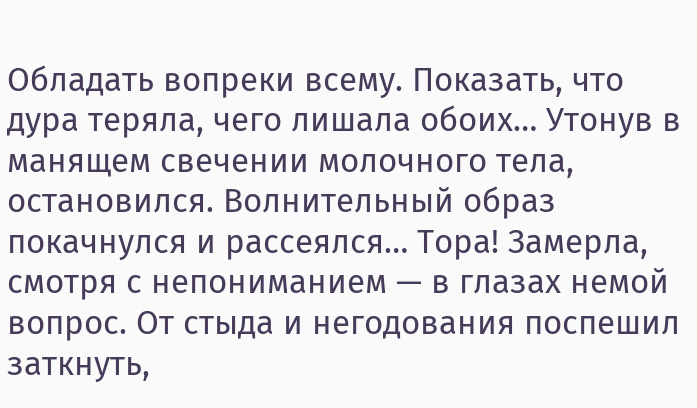Обладать вопреки всему. Показать, что дура теряла, чего лишала обоих… Утонув в манящем свечении молочного тела, остановился. Волнительный образ покачнулся и рассеялся… Тора! Замерла, смотря с непониманием — в глазах немой вопрос. От стыда и негодования поспешил заткнуть,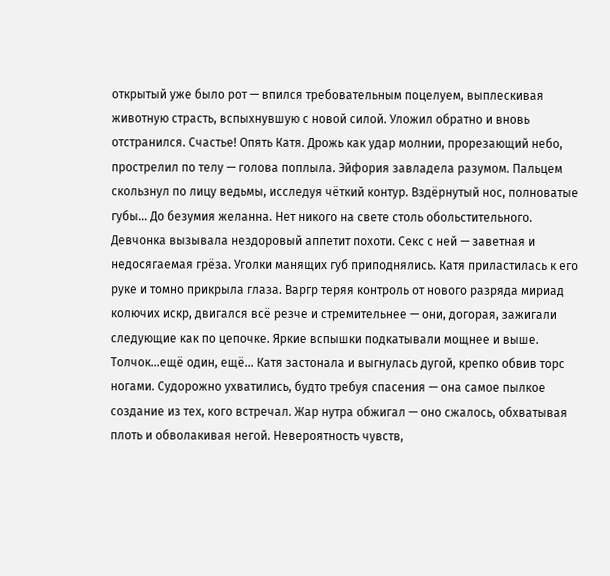открытый уже было рот — впился требовательным поцелуем, выплескивая животную страсть, вспыхнувшую с новой силой. Уложил обратно и вновь отстранился. Счастье! Опять Катя. Дрожь как удар молнии, прорезающий небо, прострелил по телу — голова поплыла. Эйфория завладела разумом. Пальцем скользнул по лицу ведьмы, исследуя чёткий контур. Вздёрнутый нос, полноватые губы… До безумия желанна. Нет никого на свете столь обольстительного. Девчонка вызывала нездоровый аппетит похоти. Секс с ней — заветная и недосягаемая грёза. Уголки манящих губ приподнялись. Катя приластилась к его руке и томно прикрыла глаза. Варгр теряя контроль от нового разряда мириад колючих искр, двигался всё резче и стремительнее — они, догорая, зажигали следующие как по цепочке. Яркие вспышки подкатывали мощнее и выше. Толчок…ещё один, ещё… Катя застонала и выгнулась дугой, крепко обвив торс ногами. Судорожно ухватились, будто требуя спасения — она самое пылкое создание из тех, кого встречал. Жар нутра обжигал — оно сжалось, обхватывая плоть и обволакивая негой. Невероятность чувств,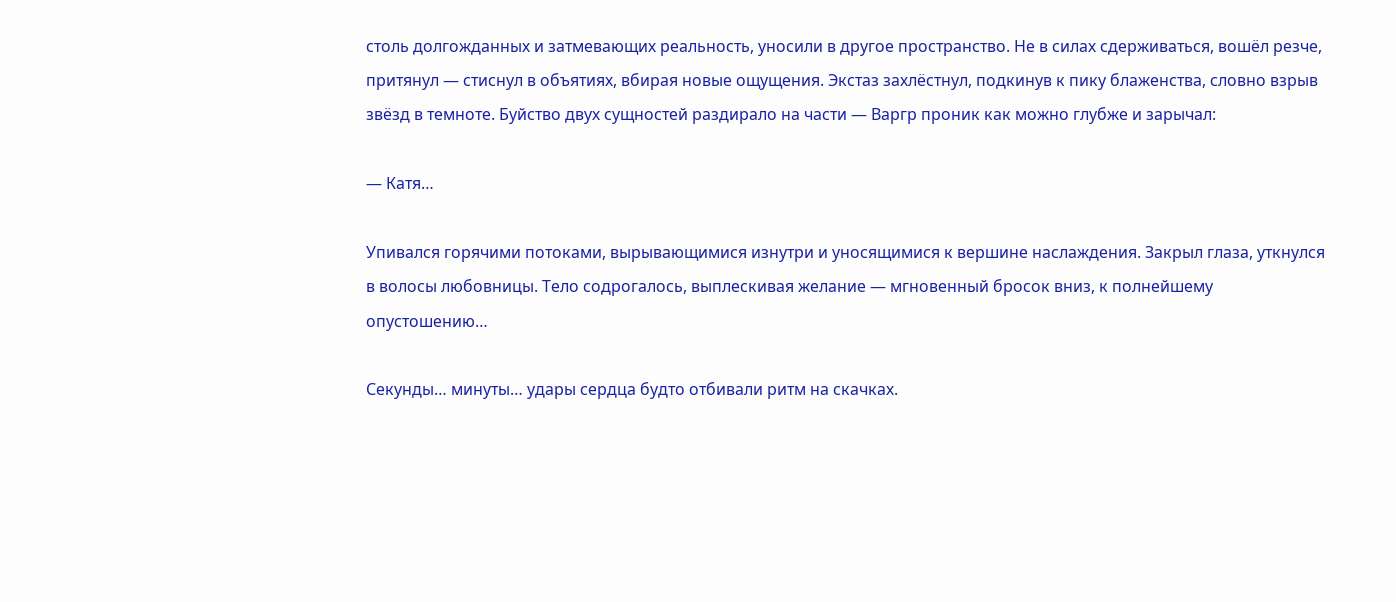столь долгожданных и затмевающих реальность, уносили в другое пространство. Не в силах сдерживаться, вошёл резче, притянул — стиснул в объятиях, вбирая новые ощущения. Экстаз захлёстнул, подкинув к пику блаженства, словно взрыв звёзд в темноте. Буйство двух сущностей раздирало на части — Варгр проник как можно глубже и зарычал:

— Катя…

Упивался горячими потоками, вырывающимися изнутри и уносящимися к вершине наслаждения. Закрыл глаза, уткнулся в волосы любовницы. Тело содрогалось, выплескивая желание — мгновенный бросок вниз, к полнейшему опустошению…

Секунды… минуты… удары сердца будто отбивали ритм на скачках.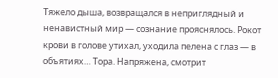Тяжело дыша, возвращался в неприглядный и ненавистный мир — сознание прояснялось. Рокот крови в голове утихал, уходила пелена с глаз — в объятиях… Тора. Напряжена, смотрит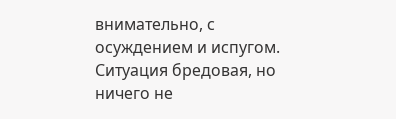внимательно, с осуждением и испугом. Ситуация бредовая, но ничего не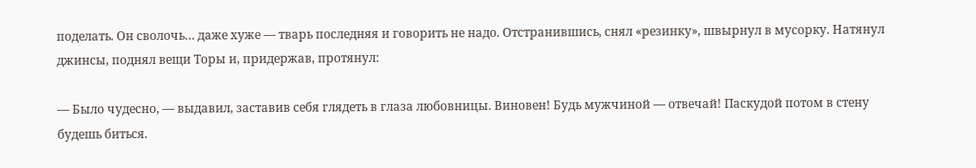поделать. Он сволочь… даже хуже — тварь последняя и говорить не надо. Отстранившись, снял «резинку», швырнул в мусорку. Натянул джинсы, поднял вещи Торы и, придержав, протянул:

— Было чудесно, — выдавил, заставив себя глядеть в глаза любовницы. Виновен! Будь мужчиной — отвечай! Паскудой потом в стену будешь биться.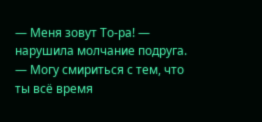— Меня зовут То-ра! — нарушила молчание подруга. — Могу смириться с тем, что ты всё время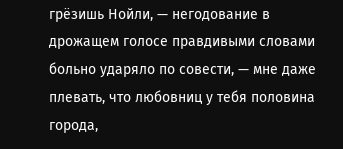грёзишь Нойли, — негодование в дрожащем голосе правдивыми словами больно ударяло по совести, — мне даже плевать, что любовниц у тебя половина города,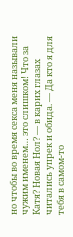но чтобы во время секса меня называли чужим именем… это слишком! Что за Катя? Новая Нол? — в карих глазах читались упрек и обида. — Да кто я для тебя в самом-то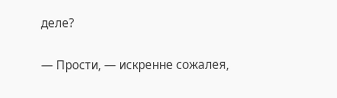деле?

— Прости, — искренне сожалея,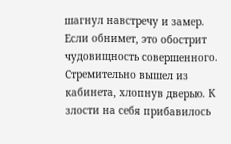шагнул навстречу и замер. Если обнимет, это обострит чудовищность совершенного. Стремительно вышел из кабинета, хлопнув дверью. К злости на себя прибавилось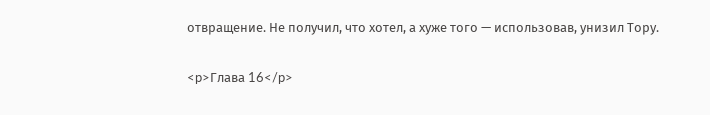отвращение. Не получил, что хотел, а хуже того — использовав, унизил Тору.

<p>Глава 16</p>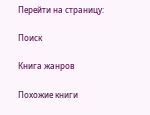Перейти на страницу:

Поиск

Книга жанров

Похожие книги